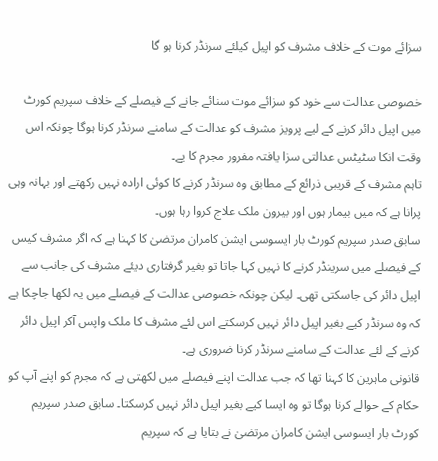سزائے موت کے خلاف مشرف کو اپیل کیلئے سرنڈر کرنا ہو گا

خصوصی عدالت سے خود کو سزائے موت سنائے جانے کے فیصلے کے خلاف سپریم کورٹ میں اپیل دائر کرنے کے لیے پرویز مشرف کو عدالت کے سامنے سرنڈر کرنا ہوگا چونکہ اس وقت انکا سٹیٹس عدالتی سزا یافتہ مفرور مجرم کا یے۔
تاہم مشرف کے قریبی ذرائع کے مطابق وہ سرنڈر کرنے کا کوئی ارادہ نہیں رکھتے اور بہانہ وہی پرانا ہے کہ میں بیمار ہوں اور بیرون ملک علاج کروا رہا ہوں۔
سابق صدر سپریم کورٹ بار ایسوسی ایشن کامران مرتضیٰ کا کہنا ہے کہ اگر مشرف کیس کے فیصلے میں سرینڈر کرنے کا نہیں کہا جاتا تو بغیر گرفتاری دیئے مشرف کی جانب سے اپیل دائر کی جاسکتی تھی۔ لیکن چونکہ خصوصی عدالت کے فیصلے میں یہ لکھا جاچکا ہے کہ وہ سرنڈر کیے بغیر اپیل دائر نہیں کرسکتے اس لئے مشرف کا ملک واپس آکر اپیل دائر کرنے کے لئے عدالت کے سامنے سرنڈر کرنا ضروری ہے۔
قانونی ماہرین کا کہنا تھا کہ جب عدالت اپنے فیصلے میں لکھتی ہے کہ مجرم کو اپنے آپ کو حکام کے حوالے کرنا ہوگا تو وہ ایسا کیے بغیر اپیل دائر نہیں کرسکتا۔ سابق صدر سپریم کورٹ بار ایسوسی ایشن کامران مرتضیٰ نے بتایا ہے کہ سپریم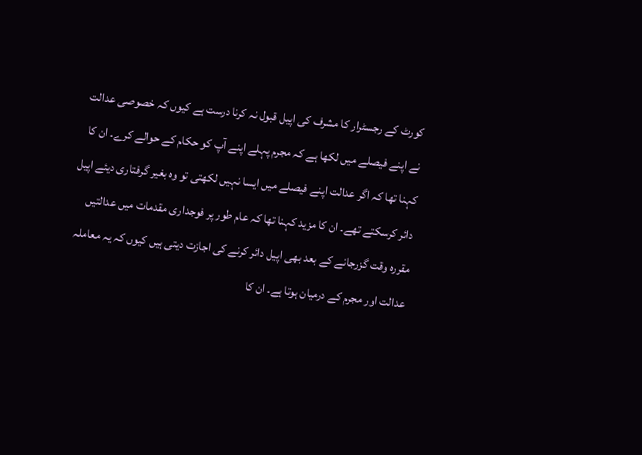کورٹ کے رجسٹرار کا مشرف کی اپیل قبول نہ کرنا درست ہے کیوں کہ خصوصی عدالت نے اپنے فیصلے میں لکھا ہے کہ مجرم پہلے اپنے آپ کو حکام کے حوالے کرے۔ ان کا کہنا تھا کہ اگر عدالت اپنے فیصلے میں ایسا نہیں لکھتی تو وہ بغیر گرفتاری دیئے اپیل دائر کرسکتے تھے۔ ان کا مزید کہنا تھا کہ عام طور پر فوجداری مقدمات میں عدالتیں مقررہ وقت گزرجانے کے بعد بھی اپیل دائر کرنے کی اجازت دیتی ہیں کیوں کہ یہ معاملہ عدالت اور مجرم کے درمیان ہوتا ہے۔ ان کا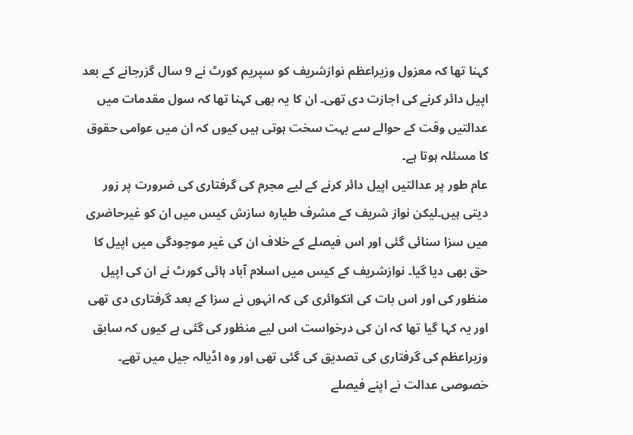کہنا تھا کہ معزول وزیراعظم نوازشریف کو سپریم کورٹ نے 9 سال گزرجانے کے بعد اپیل دائر کرنے کی اجازت دی تھی۔ ان کا یہ بھی کہنا تھا کہ سول مقدمات میں عدالتیں وقت کے حوالے سے بہت سخت ہوتی ہیں کیوں کہ ان میں عوامی حقوق کا مسئلہ ہوتا ہے۔
عام طور پر عدالتیں اپیل دائر کرنے کے لیے مجرم کی گرفتاری کی ضرورت پر زور دیتی ہیں۔لیکن نواز شریف کے مشرف طیارہ سازش کیس میں ان کو غیرحاضری میں سزا سنائی گئی اور اس فیصلے کے خلاف ان کی غیر موجودگی میں اپیل کا حق بھی دیا گیا۔ نوازشریف کے کیس میں اسلام آباد ہائی کورٹ نے ان کی اپیل منظور کی اور اس بات کی انکوائری کی کہ انہوں نے سزا کے بعد گرفتاری دی تھی اور یہ کہا گیا تھا کہ ان کی درخواست اس لیے منظور کی گئی ہے کیوں کہ سابق وزیراعظم کی گرفتاری کی تصدیق کی گئی تھی اور وہ اڈیالہ جیل میں تھے۔
خصوصی عدالت نے اپنے فیصلے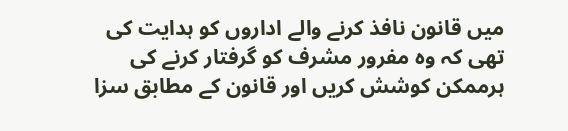میں قانون نافذ کرنے والے اداروں کو ہدایت کی تھی کہ وہ مفرور مشرف کو گرفتار کرنے کی ہرممکن کوشش کریں اور قانون کے مطابق سزا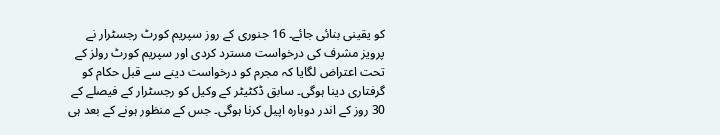کو یقینی بنائی جائے۔ 16 جنوری کے روز سپریم کورٹ رجسٹرار نے پرویز مشرف کی درخواست مسترد کردی اور سپریم کورٹ رولز کے تحت اعتراض لگایا کہ مجرم کو درخواست دینے سے قبل حکام کو گرفتاری دینا ہوگی۔ سابق ڈکٹیٹر کے وکیل کو رجسٹرار کے فیصلے کے 30 روز کے اندر دوبارہ اپیل کرنا ہوگی۔ جس کے منظور ہونے کے بعد ہی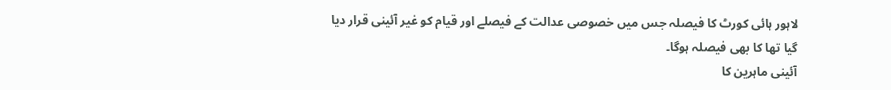لاہور ہائی کورٹ کا فیصلہ جس میں خصوصی عدالت کے فیصلے اور قیام کو غیر آئینی قرار دیا گیا تھا کا بھی فیصلہ ہوگا۔
آئینی ماہرین کا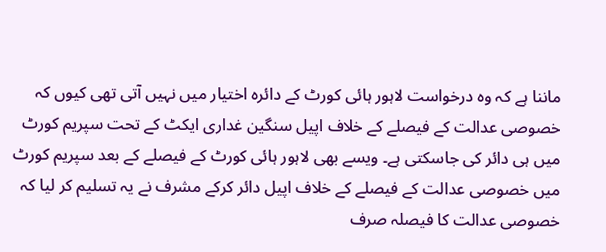ماننا ہے کہ وہ درخواست لاہور ہائی کورٹ کے دائرہ اختیار میں نہیں آتی تھی کیوں کہ خصوصی عدالت کے فیصلے کے خلاف اپیل سنگین غداری ایکٹ کے تحت سپریم کورٹ میں ہی دائر کی جاسکتی ہے۔ ویسے بھی لاہور ہائی کورٹ کے فیصلے کے بعد سپریم کورٹ میں خصوصی عدالت کے فیصلے کے خلاف اپیل دائر کرکے مشرف نے یہ تسلیم کر لیا کہ خصوصی عدالت کا فیصلہ صرف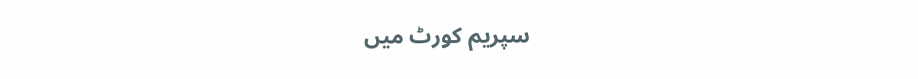سپریم کورٹ میں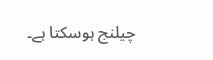چیلنج ہوسکتا ہے۔